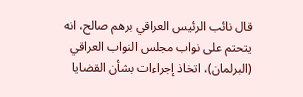قال نائب الرئيس العراقي برهم صالح، انه يتحتم على نواب مجلس النواب العراقي (البرلمان)، اتخاذ إجراءات بشأن القضايا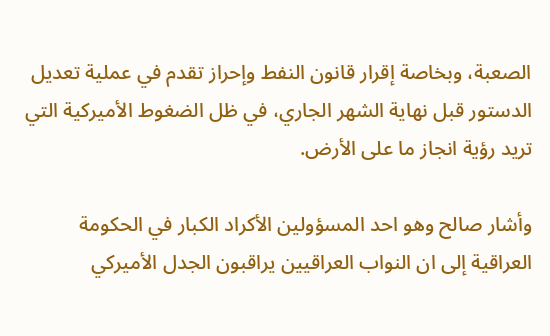الصعبة، وبخاصة إقرار قانون النفط وإحراز تقدم في عملية تعديل الدستور قبل نهاية الشهر الجاري، في ظل الضغوط الأميركية التي تريد رؤية انجاز ما على الأرض.

وأشار صالح وهو احد المسؤولين الأكراد الكبار في الحكومة العراقية إلى ان النواب العراقيين يراقبون الجدل الأميركي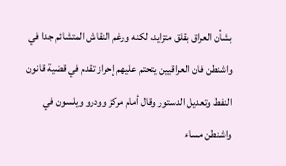بشأن العراق بقلق متزايد، لكنه ورغم النقاش المتشائم جدا في واشنطن فان العراقيين يتحتم عليهم إحراز تقدم في قضية قانون النفط وتعديل الدستور وقال أمام مركز وودرو ويلسون في واشنطن مساء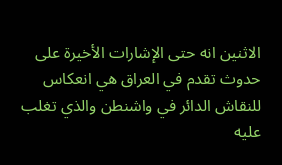الاثنين انه حتى الإشارات الأخيرة على حدوث تقدم في العراق هي انعكاس للنقاش الدائر في واشنطن والذي تغلب عليه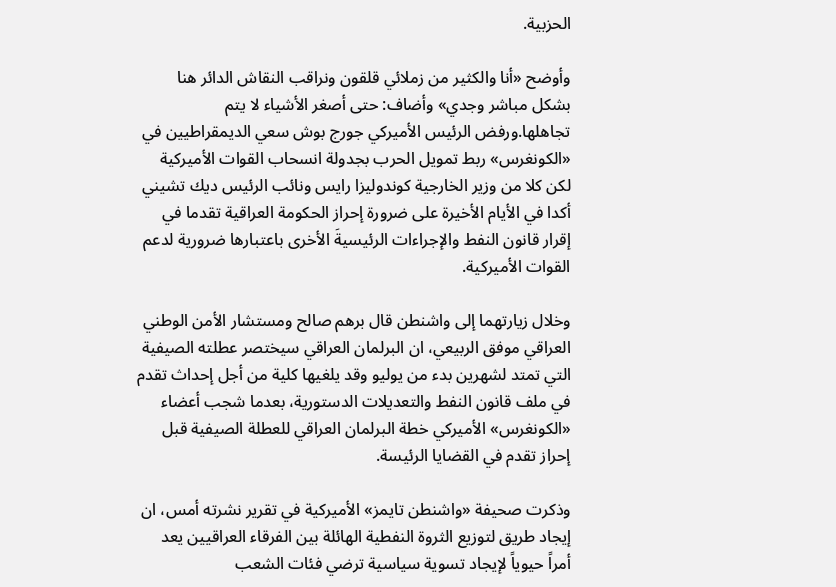الحزبية.

وأوضح «أنا والكثير من زملائي قلقون ونراقب النقاش الدائر هنا بشكل مباشر وجدي» وأضاف: حتى أصغر الأشياء لا يتم تجاهلها.ورفض الرئيس الأميركي جورج بوش سعي الديمقراطيين في «الكونغرس» ربط تمويل الحرب بجدولة انسحاب القوات الأميركية لكن كلا من وزير الخارجية كوندوليزا رايس ونائب الرئيس ديك تشيني أكدا في الأيام الأخيرة على ضرورة إحراز الحكومة العراقية تقدما في إقرار قانون النفط والإجراءات الرئيسيةَ الأخرى باعتبارها ضرورية لدعم القوات الأميركية.

وخلال زيارتهما إلى واشنطن قال برهم صالح ومستشار الأمن الوطني العراقي موفق الربيعي، ان البرلمان العراقي سيختصر عطلته الصيفية التي تمتد لشهرين بدء من يوليو وقد يلغيها كلية من أجل إحداث تقدم في ملف قانون النفط والتعديلات الدستورية، بعدما شجب أعضاء «الكونغرس» الأميركي خطة البرلمان العراقي للعطلة الصيفية قبل إحراز تقدم في القضايا الرئيسة.

وذكرت صحيفة «واشنطن تايمز» الأميركية في تقرير نشرته أمس، ان إيجاد طريق لتوزيع الثروة النفطية الهائلة بين الفرقاء العراقيين يعد أمراً حيوياً لإيجاد تسوية سياسية ترضي فئات الشعب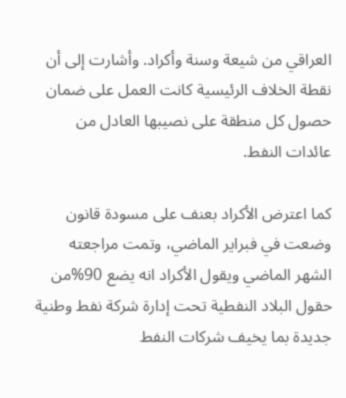العراقي من شيعة وسنة وأكراد. وأشارت إلى أن نقطة الخلاف الرئيسية كانت العمل على ضمان حصول كل منطقة على نصيبها العادل من عائدات النفط.

كما اعترض الأكراد بعنف على مسودة قانون وضعت في فبراير الماضي، وتمت مراجعته الشهر الماضي ويقول الأكراد انه يضع 90%من حقول البلاد النفطية تحت إدارة شركة نفط وطنية جديدة بما يخيف شركات النفط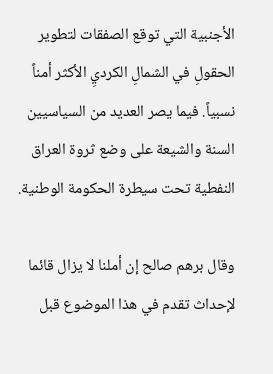الأجنبية التي توقع الصفقات لتطوير الحقولِ في الشمالِ الكرديِ الأكثر أمناً نسبياً. فيما يصر العديد من السياسيين السنة والشيعة على وضع ثروة العراق النفطية تحت سيطرة الحكومة الوطنية.

وقال برهم صالح إن أملنا لا يزال قائما لإحداث تقدم في هذا الموضوع قبل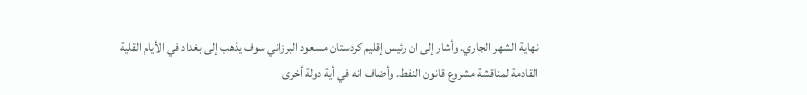نهاية الشهر الجاري. وأشار إلى ان رئيس إقليم كردستان مسعود البرزاني سوف يذهب إلى بغداد في الأيام القلية القادمة لمناقشة مشروع قانون النفط. وأضاف انه في أية دولة أخرى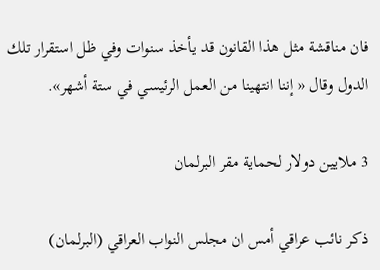فان مناقشة مثل هذا القانون قد يأخذ سنوات وفي ظل استقرار تلك الدول وقال « إننا انتهينا من العمل الرئيسي في ستة أشهر».

3 ملايين دولار لحماية مقر البرلمان

ذكر نائب عراقي أمس ان مجلس النواب العراقي (البرلمان)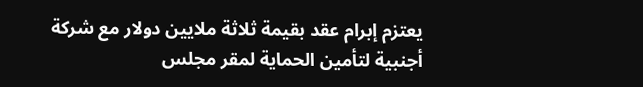يعتزم إبرام عقد بقيمة ثلاثة ملايين دولار مع شركة أجنبية لتأمين الحماية لمقر مجلس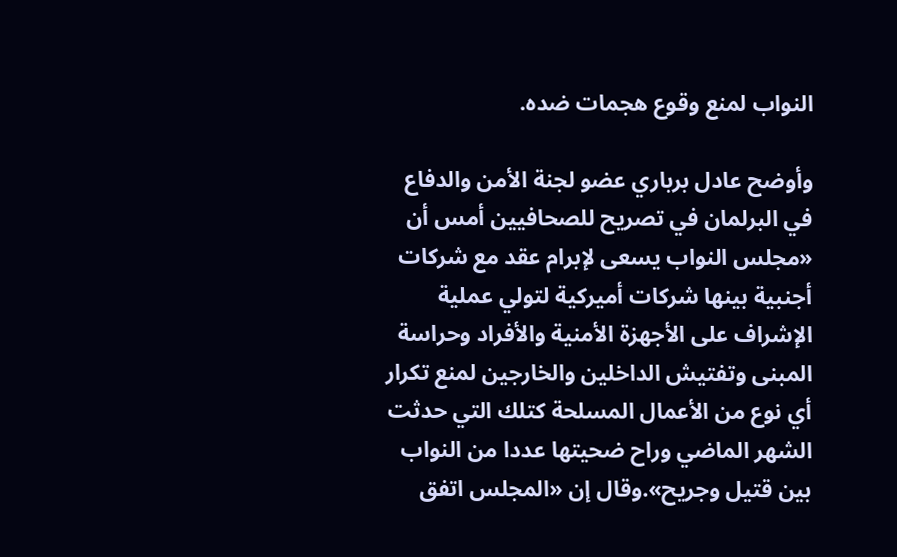النواب لمنع وقوع هجمات ضده.

وأوضح عادل برباري عضو لجنة الأمن والدفاع في البرلمان في تصريح للصحافيين أمس أن «مجلس النواب يسعى لإبرام عقد مع شركات أجنبية بينها شركات أميركية لتولي عملية الإشراف على الأجهزة الأمنية والأفراد وحراسة المبنى وتفتيش الداخلين والخارجين لمنع تكرار أي نوع من الأعمال المسلحة كتلك التي حدثت الشهر الماضي وراح ضحيتها عددا من النواب بين قتيل وجريح».وقال إن «المجلس اتفق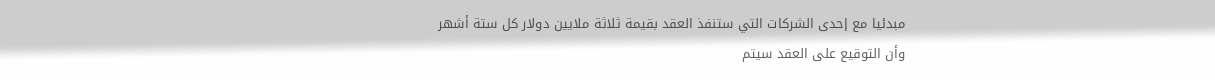مبدئيا مع إحدى الشركات التي ستنفذ العقد بقيمة ثلاثة ملايين دولار كل ستة أشهر وأن التوقيع على العقد سيتم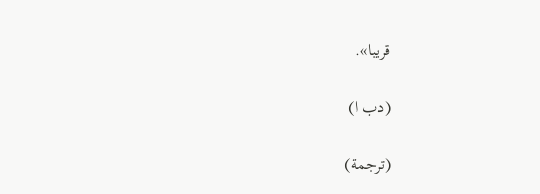قريبا».

(دب ا)

(ترجمة)